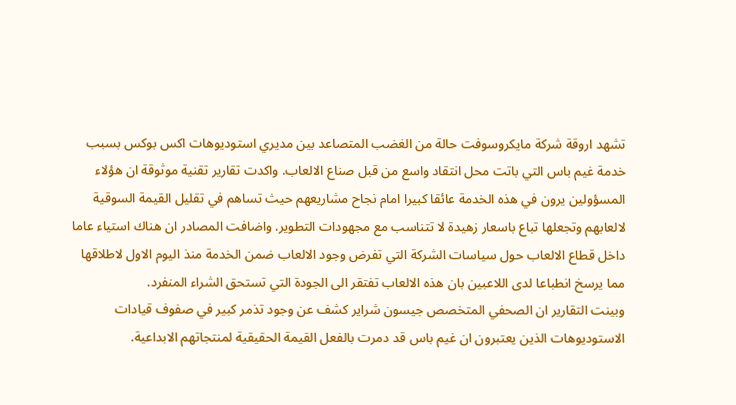تشهد اروقة شركة مايكروسوفت حالة من الغضب المتصاعد بين مديري استوديوهات اكس بوكس بسبب خدمة غيم باس التي باتت محل انتقاد واسع من قبل صناع الالعاب. واكدت تقارير تقنية موثوقة ان هؤلاء المسؤولين يرون في هذه الخدمة عائقا كبيرا امام نجاح مشاريعهم حيث تساهم في تقليل القيمة السوقية لالعابهم وتجعلها تباع باسعار زهيدة لا تتناسب مع مجهودات التطوير. واضافت المصادر ان هناك استياء عاما داخل قطاع الالعاب حول سياسات الشركة التي تفرض وجود الالعاب ضمن الخدمة منذ اليوم الاول لاطلاقها مما يرسخ انطباعا لدى اللاعبين بان هذه الالعاب تفتقر الى الجودة التي تستحق الشراء المنفرد.
وبينت التقارير ان الصحفي المتخصص جيسون شراير كشف عن وجود تذمر كبير في صفوف قيادات الاستوديوهات الذين يعتبرون ان غيم باس قد دمرت بالفعل القيمة الحقيقية لمنتجاتهم الابداعية.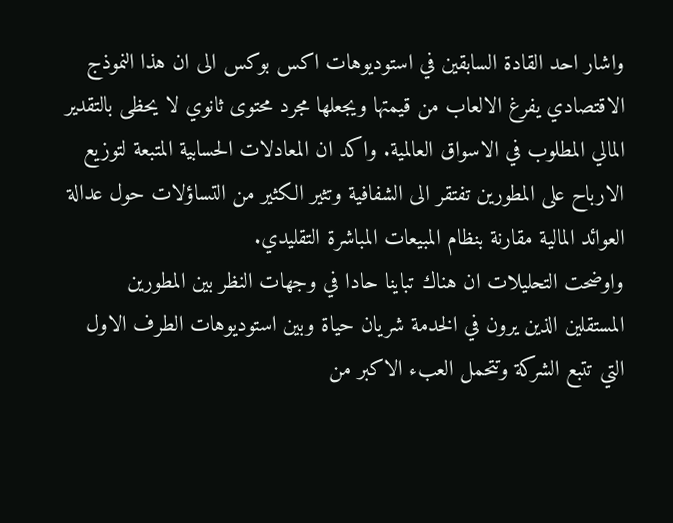واشار احد القادة السابقين في استوديوهات اكس بوكس الى ان هذا النموذج الاقتصادي يفرغ الالعاب من قيمتها ويجعلها مجرد محتوى ثانوي لا يحظى بالتقدير المالي المطلوب في الاسواق العالمية. واكد ان المعادلات الحسابية المتبعة لتوزيع الارباح على المطورين تفتقر الى الشفافية وتثير الكثير من التساؤلات حول عدالة العوائد المالية مقارنة بنظام المبيعات المباشرة التقليدي.
واوضحت التحليلات ان هناك تباينا حادا في وجهات النظر بين المطورين المستقلين الذين يرون في الخدمة شريان حياة وبين استوديوهات الطرف الاول التي تتبع الشركة وتتحمل العبء الاكبر من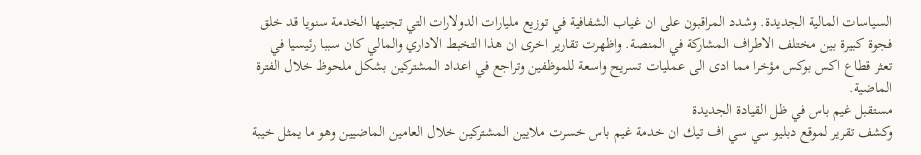السياسات المالية الجديدة. وشدد المراقبون على ان غياب الشفافية في توزيع مليارات الدولارات التي تجنيها الخدمة سنويا قد خلق فجوة كبيرة بين مختلف الاطراف المشاركة في المنصة. واظهرت تقارير اخرى ان هذا التخبط الاداري والمالي كان سببا رئيسيا في تعثر قطاع اكس بوكس مؤخرا مما ادى الى عمليات تسريح واسعة للموظفين وتراجع في اعداد المشتركين بشكل ملحوظ خلال الفترة الماضية.
مستقبل غيم باس في ظل القيادة الجديدة
وكشف تقرير لموقع دبليو سي سي اف تيك ان خدمة غيم باس خسرت ملايين المشتركين خلال العامين الماضيين وهو ما يمثل خيبة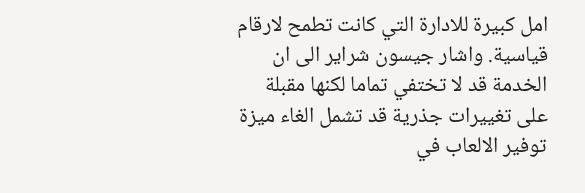امل كبيرة للادارة التي كانت تطمح لارقام قياسية. واشار جيسون شراير الى ان الخدمة قد لا تختفي تماما لكنها مقبلة على تغييرات جذرية قد تشمل الغاء ميزة توفير الالعاب في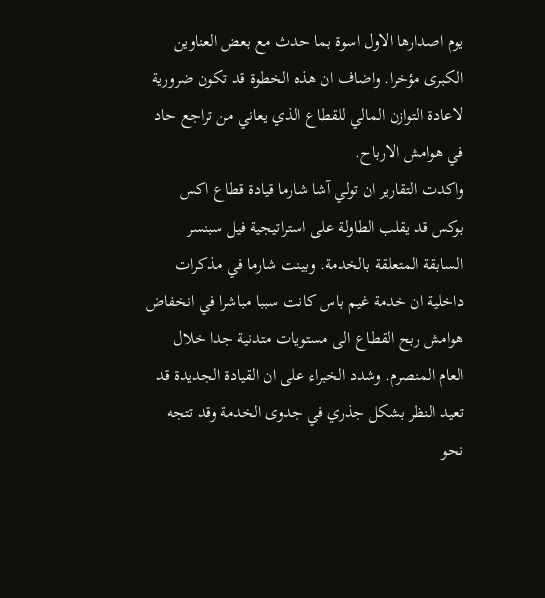يوم اصدارها الاول اسوة بما حدث مع بعض العناوين الكبرى مؤخرا. واضاف ان هذه الخطوة قد تكون ضرورية لاعادة التوازن المالي للقطاع الذي يعاني من تراجع حاد في هوامش الارباح.
واكدت التقارير ان تولي آشا شارما قيادة قطاع اكس بوكس قد يقلب الطاولة على استراتيجية فيل سبنسر السابقة المتعلقة بالخدمة. وبينت شارما في مذكرات داخلية ان خدمة غيم باس كانت سببا مباشرا في انخفاض هوامش ربح القطاع الى مستويات متدنية جدا خلال العام المنصرم. وشدد الخبراء على ان القيادة الجديدة قد تعيد النظر بشكل جذري في جدوى الخدمة وقد تتجه نحو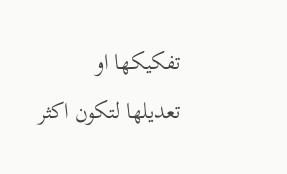تفكيكها او تعديلها لتكون اكثر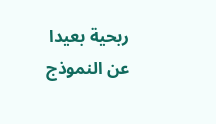ربحية بعيدا عن النموذج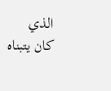الذي كان يتبناه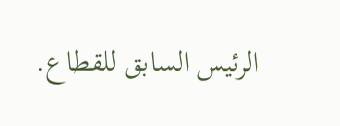الرئيس السابق للقطاع.